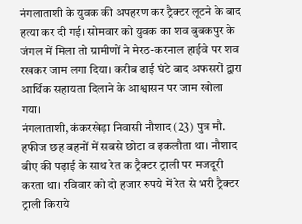नंगलाताशी के युवक की अपहरण कर ट्रैक्टर लूटने के बाद हत्या कर दी गई। सोमवार को युवक का शव बुबकपुर के जंगल में मिला तो ग्रामीणों ने मेरठ-करनाल हाईवे पर शव रखकर जाम लगा दिया। करीब ढाई घंटे बाद अफसरों द्वारा आर्थिक सहायता दिलाने के आश्वासन पर जाम खोला गया।
नंगलाताशी, कंकरखेड़ा निवासी नौशाद (23) पुत्र मौ. हफीज छह बहनों में सबसे छोटा व इकलौता था। नौशाद बीए की पढ़ाई के साथ रेत क ट्रैक्टर ट्राली पर मजदूरी करता था। रविवार को दो हजार रुपये में रेत से भरी ट्रैक्टर ट्राली किराये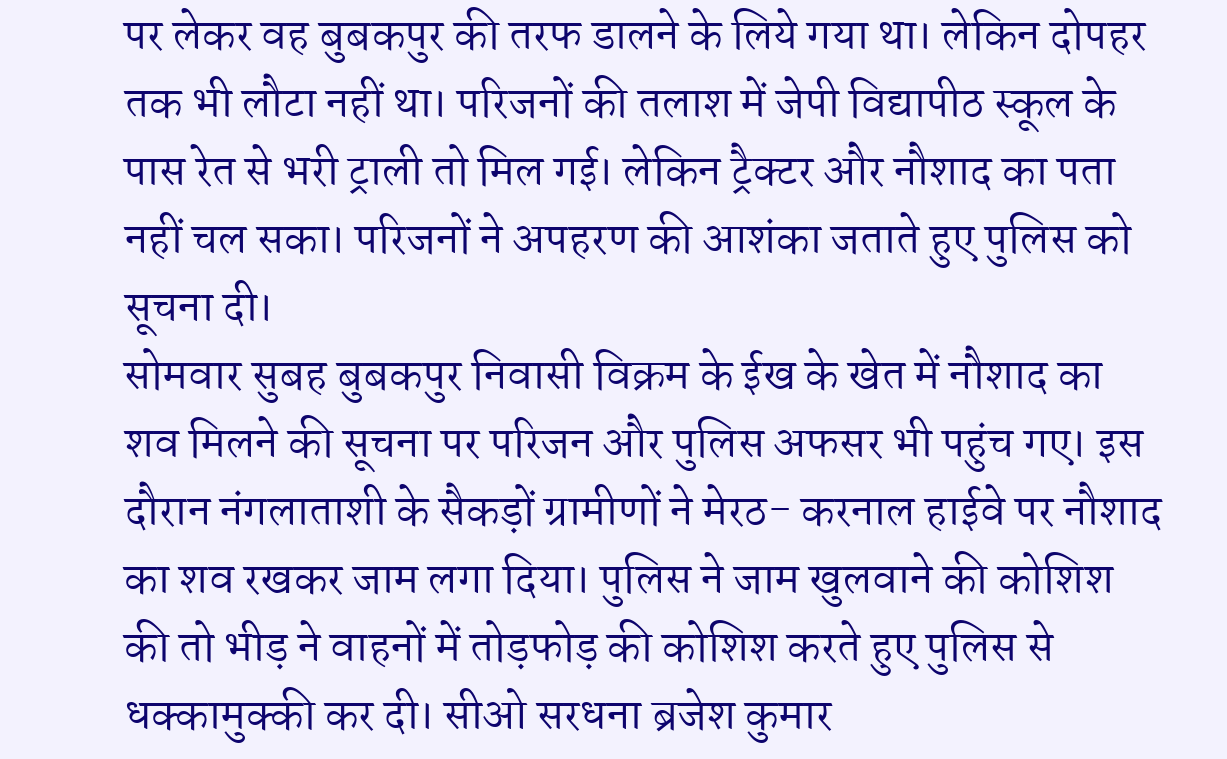पर लेकर वह बुबकपुर की तरफ डालने के लिये गया था। लेकिन दोपहर तक भी लौटा नहीं था। परिजनों की तलाश में जेपी विद्यापीठ स्कूल के पास रेत से भरी ट्राली तो मिल गई। लेकिन ट्रैक्टर और नौशाद का पता नहीं चल सका। परिजनों ने अपहरण की आशंका जताते हुए पुलिस को सूचना दी।
सोमवार सुबह बुबकपुर निवासी विक्रम के ईख के खेत में नौशाद का शव मिलने की सूचना पर परिजन और पुलिस अफसर भी पहुंच गए। इस दौरान नंगलाताशी के सैकड़ों ग्रामीणों ने मेरठ- करनाल हाईवे पर नौशाद का शव रखकर जाम लगा दिया। पुलिस ने जाम खुलवाने की कोशिश की तो भीड़ ने वाहनों में तोड़फोड़ की कोशिश करते हुए पुलिस से धक्कामुक्की कर दी। सीओ सरधना ब्रजेश कुमार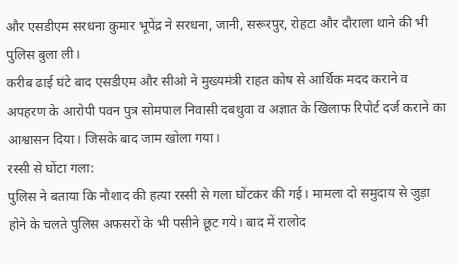और एसडीएम सरधना कुमार भूपेंद्र ने सरधना, जानी, सरूरपुर, रोहटा और दौराला थाने की भी पुलिस बुला ली।
करीब ढाई घंटे बाद एसडीएम और सीओ ने मुख्यमंत्री राहत कोष से आर्थिक मदद कराने व अपहरण के आरोपी पवन पुत्र सोमपाल निवासी दबथुवा व अज्ञात के खिलाफ रिपोर्ट दर्ज कराने का आश्वासन दिया। जिसके बाद जाम खोला गया।
रस्सी से घोंटा गला:
पुलिस ने बताया कि नौशाद की हत्या रस्सी से गला घोंटकर की गई। मामला दो समुदाय से जुड़ा होने के चलते पुलिस अफसरों के भी पसीने छूट गये। बाद में रालोद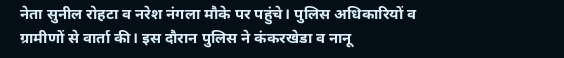नेता सुनील रोहटा व नरेश नंगला मौके पर पहुंचे। पुलिस अधिकारियों व ग्रामीणों से वार्ता की। इस दौरान पुलिस ने कंकरखेडा व नानू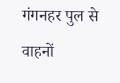गंगनहर पुल से वाहनों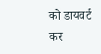को डायवर्ट कर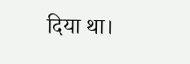दिया था।